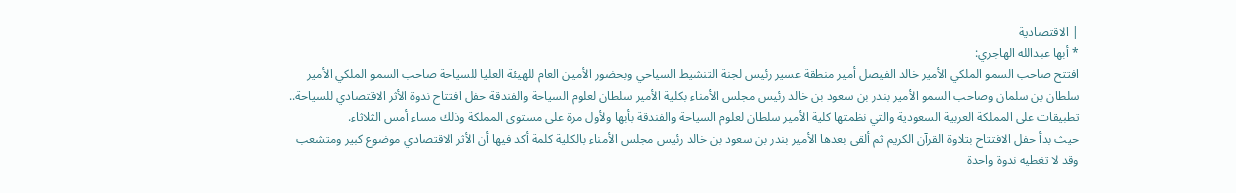| الاقتصادية
* أبها عبدالله الهاجري:
افتتح صاحب السمو الملكي الأمير خالد الفيصل أمير منطقة عسير رئيس لجنة التنشيط السياحي وبحضور الأمين العام للهيئة العليا للسياحة صاحب السمو الملكي الأمير سلطان بن سلمان وصاحب السمو الأمير بندر بن سعود بن خالد رئيس مجلس الأمناء بكلية الأمير سلطان لعلوم السياحة والفندقة حفل افتتاح ندوة الأثر الاقتصادي للسياحة.. تطبيقات على المملكة العربية السعودية والتي نظمتها كلية الأمير سلطان لعلوم السياحة والفندقة بأبها ولأول مرة على مستوى المملكة وذلك مساء أمس الثلاثاء.
حيث بدأ حفل الافتتاح بتلاوة القرآن الكريم ثم ألقى بعدها الأمير بندر بن سعود بن خالد رئيس مجلس الأمناء بالكلية كلمة أكد فيها أن الأثر الاقتصادي موضوع كبير ومتشعب وقد لا تغطيه ندوة واحدة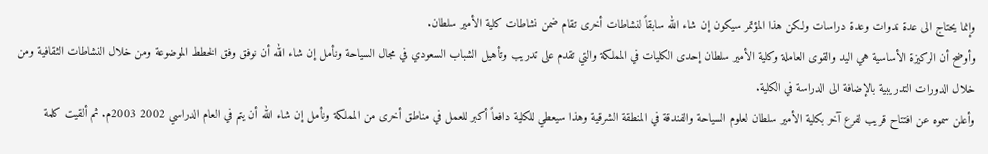وإنما يحتاج الى عدة ندوات وعدة دراسات ولكن هذا المؤتمر سيكون إن شاء الله سابقاً لنشاطات أخرى تقام ضمن نشاطات كلية الأمير سلطان.
وأوضح أن الركيزة الأساسية هي اليد والقوى العاملة وكلية الأمير سلطان إحدى الكليات في المملكة والتي تقدم على تدريب وتأهيل الشباب السعودي في مجال السياحة ونأمل إن شاء الله أن نوفق وفق الخطط الموضوعة ومن خلال النشاطات الثقافية ومن خلال الدورات التدريبية بالإضافة الى الدراسة في الكلية.
وأعلن سموه عن افتتاح قريب لفرع آخر بكلية الأمير سلطان لعلوم السياحة والفندقة في المنطقة الشرقية وهذا سيعطي للكلية دافعاً أكبر للعمل في مناطق أخرى من المملكة ونأمل إن شاء الله أن يتم في العام الدراسي 2002 2003م. ثم ألقيت كلمة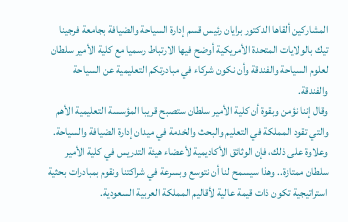المشاركين ألقاها الدكتور برايان رئيس قسم إدارة السياحة والضيافة بجامعة فرجينا تيك بالولايات المتحدة الأمريكية أوضح فيها الارتباط رسميا مع كلية الأمير سلطان لعلوم السياحة والفندقة وأن نكون شركاء في مبادرتكم التعليمية عن السياحة والفندقة.
وقال إننا نؤمن وبقوة أن كلية الأمير سلطان ستصبح قريبا المؤسسة التعليمية الأهم والتي تقود المملكة في التعليم والبحث والخدمة في ميدان إدارة الضيافة والسياحة. وعلاوة على ذلك، فإن الوثائق الأكاديمية لأعضاء هيئة التدريس في كلية الأمير سلطان ممتازة.. وهذا سيسمح لنا أن نتوسع وبسرعة في شراكتنا ونقوم بمبادرات بحثية استراتيجية تكون ذات قيمة عالية لأقاليم المملكة العربية السعودية.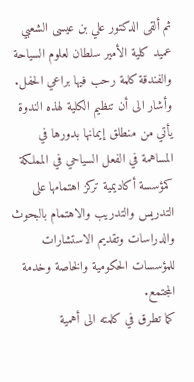ثم ألقى الدكتور علي بن عيسى الشعبي عميد كلية الأمير سلطان لعلوم السياحة والفندقة كلمة رحب فيها براعي الحفل. وأشار الى أن تنظيم الكلية لهذه الندوة يأتي من منطلق إيمانها بدورها في المساهمة في الفعل السياحي في المملكة كمؤسسة أكاديمية تركز اهتمامها على التدريس والتدريب والاهتمام بالبحوث والدراسات وتقديم الاستشارات للمؤسسات الحكومية والخاصة وخدمة المجتمع.
كما تطرق في كلمته الى أهمية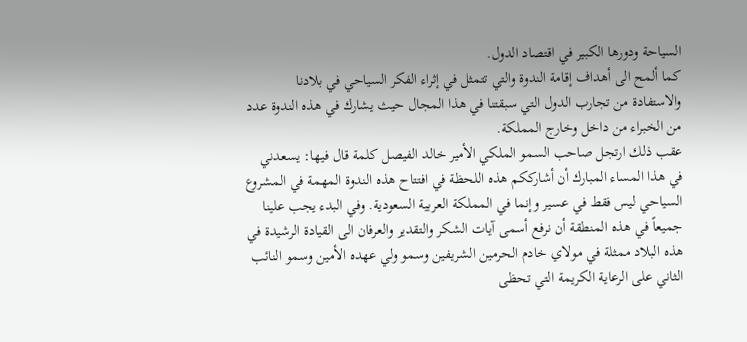السياحة ودورها الكبير في اقتصاد الدول.
كما ألمح الى أهداف إقامة الندوة والتي تتمثل في إثراء الفكر السياحي في بلادنا والاستفادة من تجارب الدول التي سبقتنا في هذا المجال حيث يشارك في هذه الندوة عدد من الخبراء من داخل وخارج المملكة.
عقب ذلك ارتجل صاحب السمو الملكي الأمير خالد الفيصل كلمة قال فيها: يسعدني في هذا المساء المبارك أن أشارككم هذه اللحظة في افتتاح هذه الندوة المهمة في المشروع السياحي ليس فقط في عسير وإنما في المملكة العربية السعودية. وفي البدء يجب علينا جميعاً في هذه المنطقة أن نرفع أسمى آيات الشكر والتقدير والعرفان الى القيادة الرشيدة في هذه البلاد ممثلة في مولاي خادم الحرمين الشريفين وسمو ولي عهده الأمين وسمو النائب الثاني على الرعاية الكريمة التي تحظى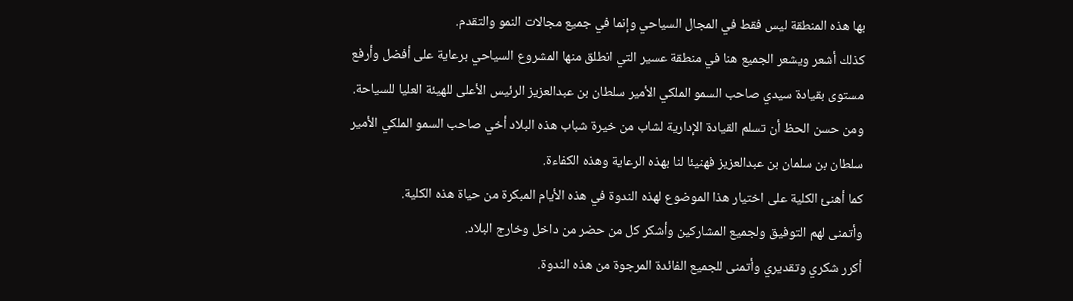بها هذه المنطقة ليس فقط في المجال السياحي وإنما في جميع مجالات النمو والتقدم.
كذلك أشعر ويشعر الجميع هنا في منطقة عسير التي انطلق منها المشروع السياحي برعاية على أفضل وأرفع مستوى بقيادة سيدي صاحب السمو الملكي الأمير سلطان بن عبدالعزيز الرئيس الأعلى للهيئة العليا للسياحة.
ومن حسن الحظ أن تسلم القيادة الإدارية لشاب من خيرة شباب هذه البلاد أخي صاحب السمو الملكي الأمير سلطان بن سلمان بن عبدالعزيز فهنيئا لنا بهذه الرعاية وهذه الكفاءة.
كما أهنئ الكلية على اختيار هذا الموضوع لهذه الندوة في هذه الأيام المبكرة من حياة هذه الكلية.
وأتمنى لهم التوفيق ولجميع المشاركين وأشكر كل من حضر من داخل وخارج البلاد.
أكرر شكري وتقديري وأتمنى للجميع الفائدة المرجوة من هذه الندوة.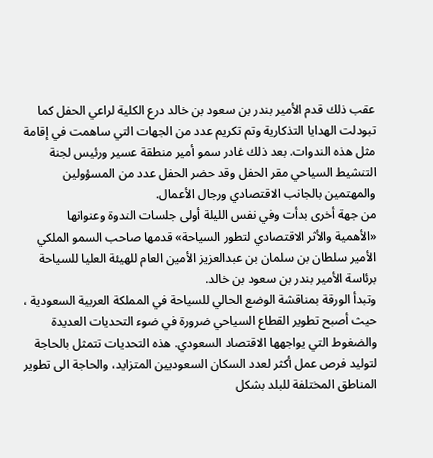عقب ذلك قدم الأمير بندر بن سعود بن خالد درع الكلية لراعي الحفل كما تبودلت الهدايا التذكارية وتم تكريم عدد من الجهات التي ساهمت في إقامة مثل هذه الندوات. بعد ذلك غادر سمو أمير منطقة عسير ورئيس لجنة التنشيط السياحي مقر الحفل وقد حضر الحفل عدد من المسؤولين والمهتمين بالجانب الاقتصادي ورجال الأعمال.
من جهة أخرى بدأت وفي نفس الليلة أولى جلسات الندوة وعنوانها «الأهمية والأثر الاقتصادي لتطور السياحة» قدمها صاحب السمو الملكي الأمير سلطان بن سلمان بن عبدالعزيز الأمين العام للهيئة العليا للسياحة برئاسة الأمير بندر بن سعود بن خالد.
وتبدأ الورقة بمناقشة الوضع الحالي للسياحة في المملكة العربية السعودية ، حيث أصبح تطوير القطاع السياحي ضرورة في ضوء التحديات العديدة والضغوط التي يواجهها الاقتصاد السعودي. هذه التحديات تتمثل بالحاجة لتوليد فرص عمل أكثر لعدد السكان السعوديين المتزايد، والحاجة الى تطوير المناطق المختلفة للبلد بشكل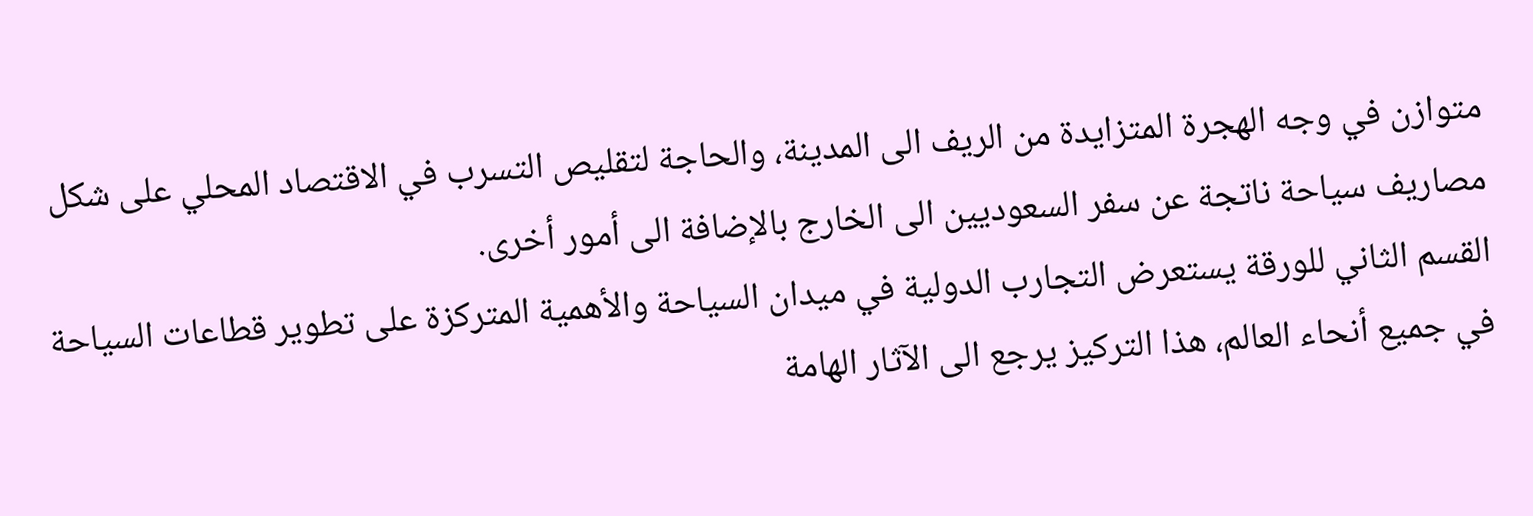متوازن في وجه الهجرة المتزايدة من الريف الى المدينة، والحاجة لتقليص التسرب في الاقتصاد المحلي على شكل مصاريف سياحة ناتجة عن سفر السعوديين الى الخارج بالإضافة الى أمور أخرى.
القسم الثاني للورقة يستعرض التجارب الدولية في ميدان السياحة والأهمية المتركزة على تطوير قطاعات السياحة في جميع أنحاء العالم، هذا التركيز يرجع الى الآثار الهامة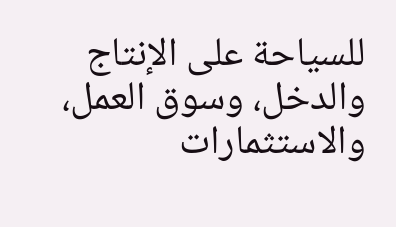للسياحة على الإنتاج والدخل، وسوق العمل، والاستثمارات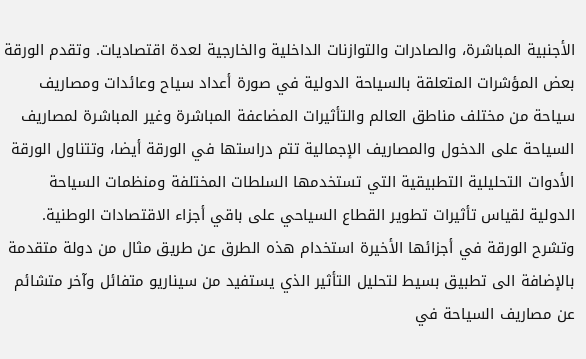الأجنبية المباشرة، والصادرات والتوازنات الداخلية والخارجية لعدة اقتصاديات. وتقدم الورقة بعض المؤشرات المتعلقة بالسياحة الدولية في صورة أعداد سياح وعائدات ومصاريف سياحة من مختلف مناطق العالم والتأثيرات المضاعفة المباشرة وغير المباشرة لمصاريف السياحة على الدخول والمصاريف الإجمالية تتم دراستها في الورقة أيضا، وتتناول الورقة الأدوات التحليلية التطبيقية التي تستخدمها السلطات المختلفة ومنظمات السياحة الدولية لقياس تأثيرات تطوير القطاع السياحي على باقي أجزاء الاقتصادات الوطنية. وتشرح الورقة في أجزائها الأخيرة استخدام هذه الطرق عن طريق مثال من دولة متقدمة بالإضافة الى تطبيق بسيط لتحليل التأثير الذي يستفيد من سيناريو متفائل وآخر متشائم عن مصاريف السياحة في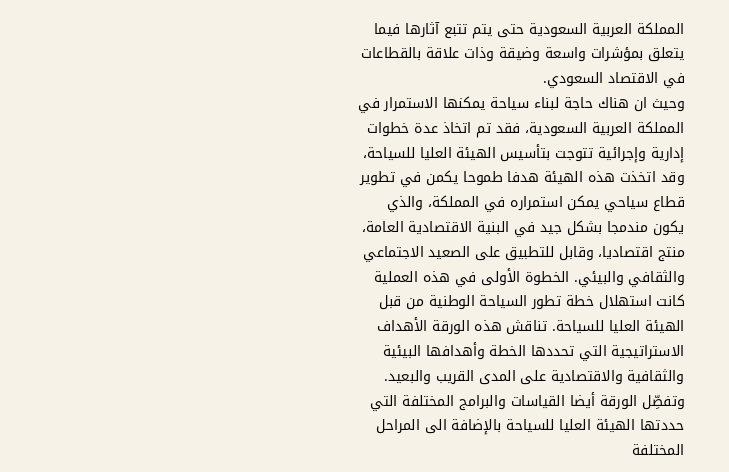المملكة العربية السعودية حتى يتم تتبع آثارها فيما يتعلق بمؤشرات واسعة وضيقة وذات علاقة بالقطاعات في الاقتصاد السعودي.
وحيث ان هناك حاجة لبناء سياحة يمكنها الاستمرار في المملكة العربية السعودية، فقد تم اتخاذ عدة خطوات إدارية وإجرائية تتوجت بتأسيس الهيئة العليا للسياحة، وقد اتخذت هذه الهيئة هدفا طموحا يكمن في تطوير قطاع سياحي يمكن استمراره في المملكة، والذي يكون مندمجا بشكل جيد في البنية الاقتصادية العامة، منتج اقتصاديا، وقابل للتطبيق على الصعيد الاجتماعي والثقافي والبيئي. الخطوة الأولى في هذه العملية كانت استهلال خطة تطور السياحة الوطنية من قبل الهيئة العليا للسياحة. تناقش هذه الورقة الأهداف الاستراتيجية التي تحددها الخطة وأهدافها البيئية والثقافية والاقتصادية على المدى القريب والبعيد. وتفصِّل الورقة أيضا القياسات والبرامج المختلفة التي حددتها الهيئة العليا للسياحة بالإضافة الى المراحل المختلفة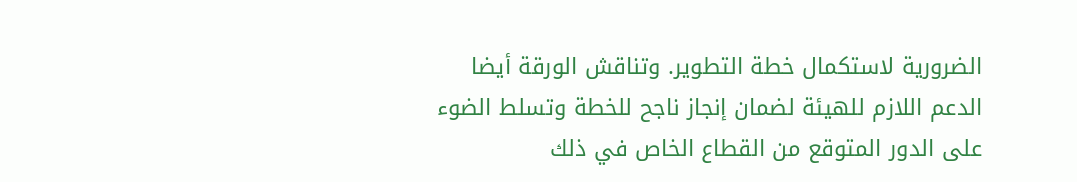الضرورية لاستكمال خطة التطوير. وتناقش الورقة أيضا الدعم اللازم للهيئة لضمان إنجاز ناجح للخطة وتسلط الضوء على الدور المتوقع من القطاع الخاص في ذلك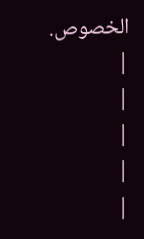الخصوص.
|
|
|
|
|